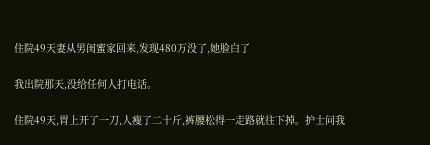住院49天妻从男闺蜜家回来,发现480万没了,她脸白了

我出院那天,没给任何人打电话。

住院49天,胃上开了一刀,人瘦了二十斤,裤腰松得一走路就往下掉。护士问我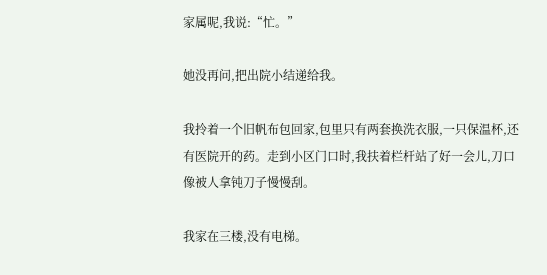家属呢,我说:“忙。”

她没再问,把出院小结递给我。

我拎着一个旧帆布包回家,包里只有两套换洗衣服,一只保温杯,还有医院开的药。走到小区门口时,我扶着栏杆站了好一会儿,刀口像被人拿钝刀子慢慢刮。

我家在三楼,没有电梯。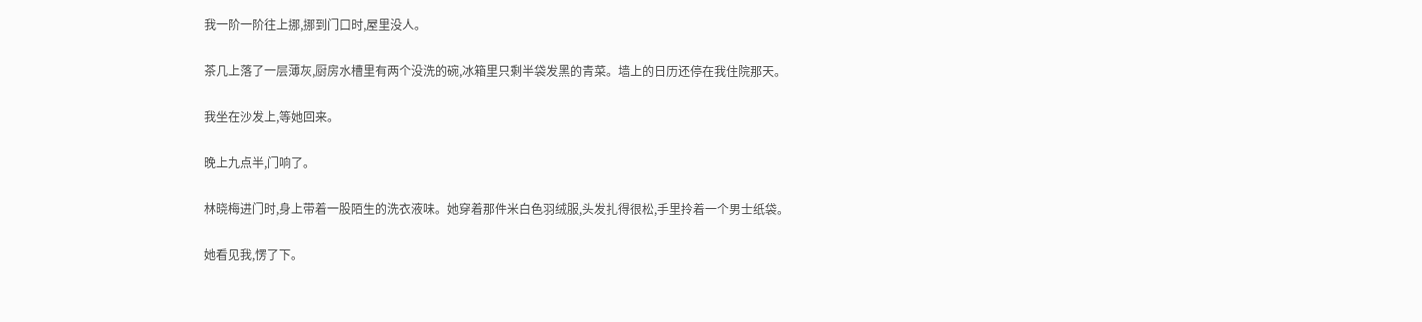我一阶一阶往上挪,挪到门口时,屋里没人。

茶几上落了一层薄灰,厨房水槽里有两个没洗的碗,冰箱里只剩半袋发黑的青菜。墙上的日历还停在我住院那天。

我坐在沙发上,等她回来。

晚上九点半,门响了。

林晓梅进门时,身上带着一股陌生的洗衣液味。她穿着那件米白色羽绒服,头发扎得很松,手里拎着一个男士纸袋。

她看见我,愣了下。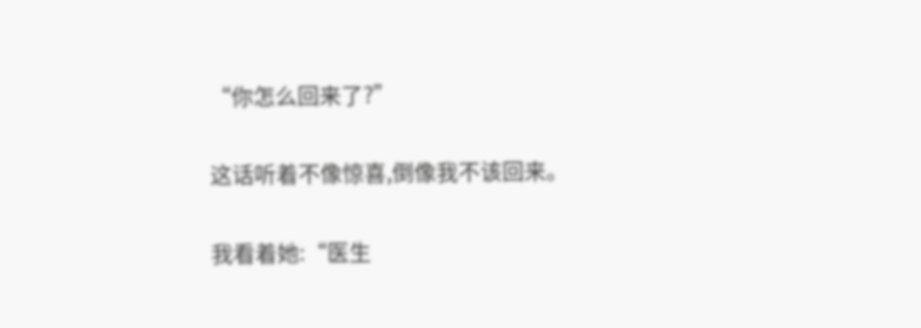“你怎么回来了?”

这话听着不像惊喜,倒像我不该回来。

我看着她:“医生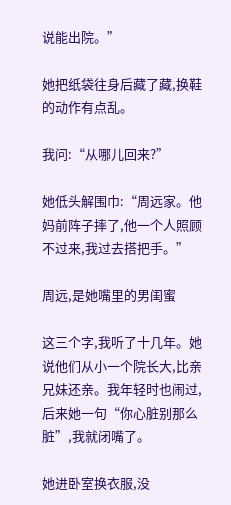说能出院。”

她把纸袋往身后藏了藏,换鞋的动作有点乱。

我问:“从哪儿回来?”

她低头解围巾:“周远家。他妈前阵子摔了,他一个人照顾不过来,我过去搭把手。”

周远,是她嘴里的男闺蜜

这三个字,我听了十几年。她说他们从小一个院长大,比亲兄妹还亲。我年轻时也闹过,后来她一句“你心脏别那么脏”,我就闭嘴了。

她进卧室换衣服,没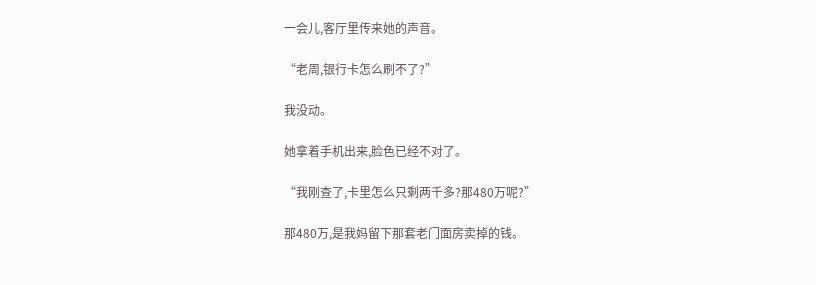一会儿,客厅里传来她的声音。

“老周,银行卡怎么刷不了?”

我没动。

她拿着手机出来,脸色已经不对了。

“我刚查了,卡里怎么只剩两千多?那480万呢?”

那480万,是我妈留下那套老门面房卖掉的钱。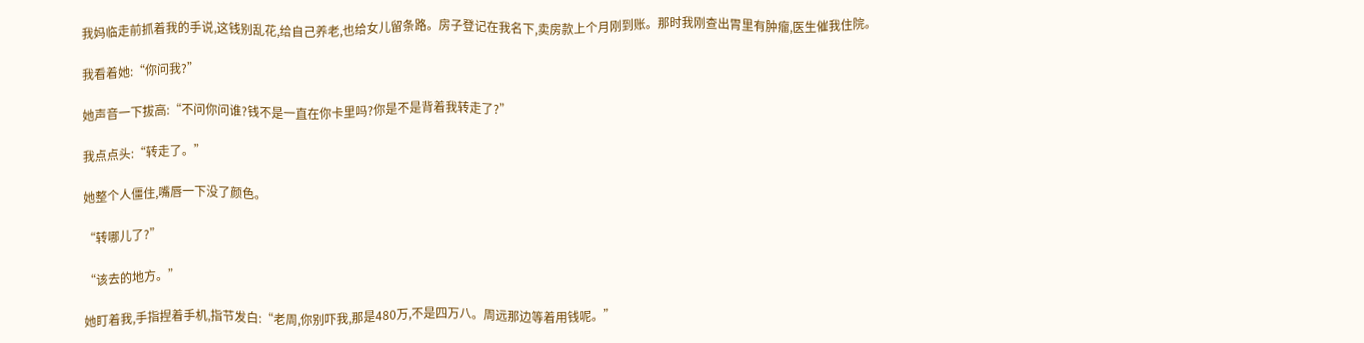我妈临走前抓着我的手说,这钱别乱花,给自己养老,也给女儿留条路。房子登记在我名下,卖房款上个月刚到账。那时我刚查出胃里有肿瘤,医生催我住院。

我看着她:“你问我?”

她声音一下拔高:“不问你问谁?钱不是一直在你卡里吗?你是不是背着我转走了?”

我点点头:“转走了。”

她整个人僵住,嘴唇一下没了颜色。

“转哪儿了?”

“该去的地方。”

她盯着我,手指捏着手机,指节发白:“老周,你别吓我,那是480万,不是四万八。周远那边等着用钱呢。”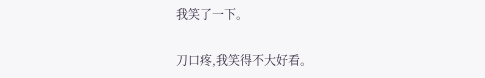我笑了一下。

刀口疼,我笑得不大好看。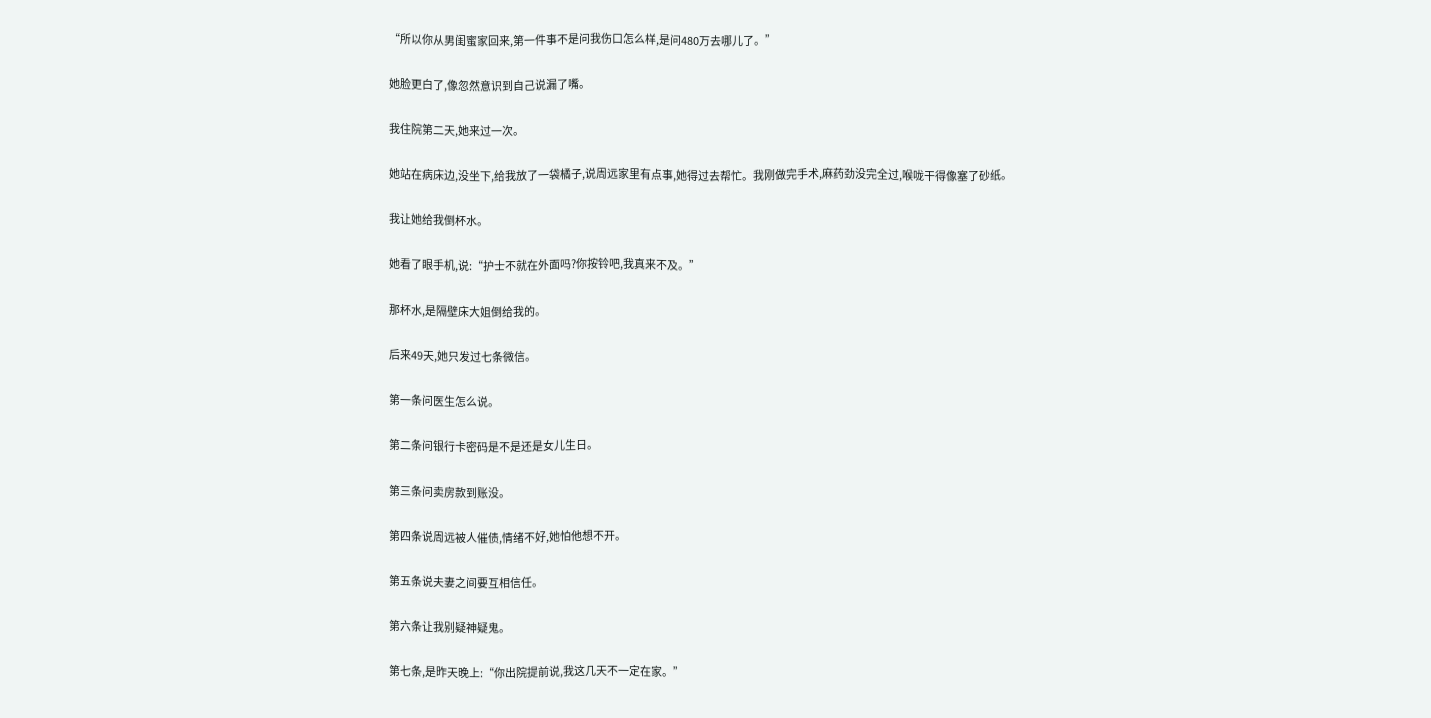“所以你从男闺蜜家回来,第一件事不是问我伤口怎么样,是问480万去哪儿了。”

她脸更白了,像忽然意识到自己说漏了嘴。

我住院第二天,她来过一次。

她站在病床边,没坐下,给我放了一袋橘子,说周远家里有点事,她得过去帮忙。我刚做完手术,麻药劲没完全过,喉咙干得像塞了砂纸。

我让她给我倒杯水。

她看了眼手机,说:“护士不就在外面吗?你按铃吧,我真来不及。”

那杯水,是隔壁床大姐倒给我的。

后来49天,她只发过七条微信。

第一条问医生怎么说。

第二条问银行卡密码是不是还是女儿生日。

第三条问卖房款到账没。

第四条说周远被人催债,情绪不好,她怕他想不开。

第五条说夫妻之间要互相信任。

第六条让我别疑神疑鬼。

第七条,是昨天晚上:“你出院提前说,我这几天不一定在家。”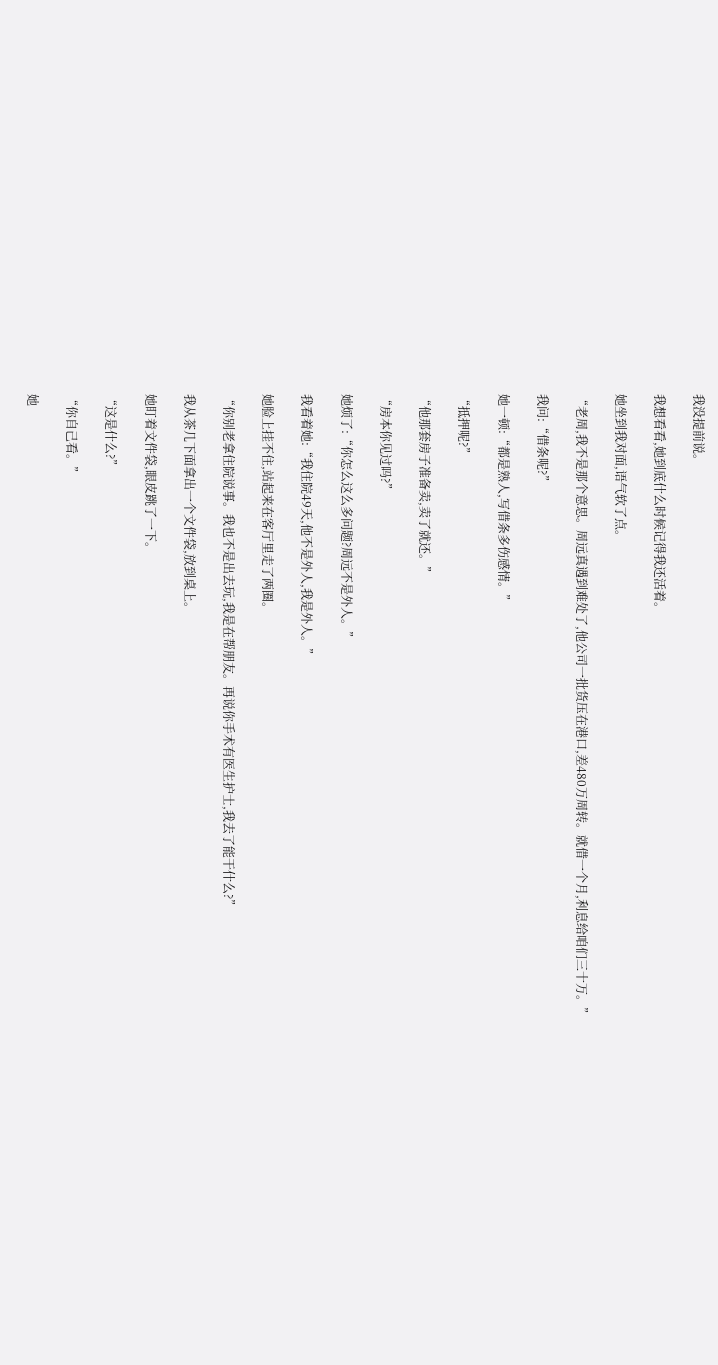我没提前说。

我想看看,她到底什么时候记得我还活着。

她坐到我对面,语气软了点。

“老周,我不是那个意思。周远真遇到难处了,他公司一批货压在港口,差480万周转。就借一个月,利息给咱们三十万。”

我问:“借条呢?”

她一顿:“都是熟人,写借条多伤感情。”

“抵押呢?”

“他那套房子准备卖,卖了就还。”

“房本你见过吗?”

她烦了:“你怎么这么多问题?周远不是外人。”

我看着她:“我住院49天,他不是外人,我是外人。”

她脸上挂不住,站起来在客厅里走了两圈。

“你别老拿住院说事。我也不是出去玩,我是在帮朋友。再说你手术有医生护士,我去了能干什么?”

我从茶几下面拿出一个文件袋,放到桌上。

她盯着文件袋,眼皮跳了一下。

“这是什么?”

“你自己看。”

她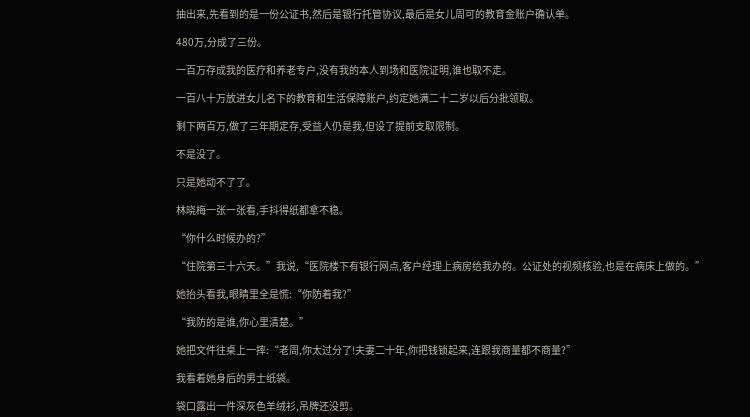抽出来,先看到的是一份公证书,然后是银行托管协议,最后是女儿周可的教育金账户确认单。

480万,分成了三份。

一百万存成我的医疗和养老专户,没有我的本人到场和医院证明,谁也取不走。

一百八十万放进女儿名下的教育和生活保障账户,约定她满二十二岁以后分批领取。

剩下两百万,做了三年期定存,受益人仍是我,但设了提前支取限制。

不是没了。

只是她动不了了。

林晓梅一张一张看,手抖得纸都拿不稳。

“你什么时候办的?”

“住院第三十六天。”我说,“医院楼下有银行网点,客户经理上病房给我办的。公证处的视频核验,也是在病床上做的。”

她抬头看我,眼睛里全是慌:“你防着我?”

“我防的是谁,你心里清楚。”

她把文件往桌上一摔:“老周,你太过分了!夫妻二十年,你把钱锁起来,连跟我商量都不商量?”

我看着她身后的男士纸袋。

袋口露出一件深灰色羊绒衫,吊牌还没剪。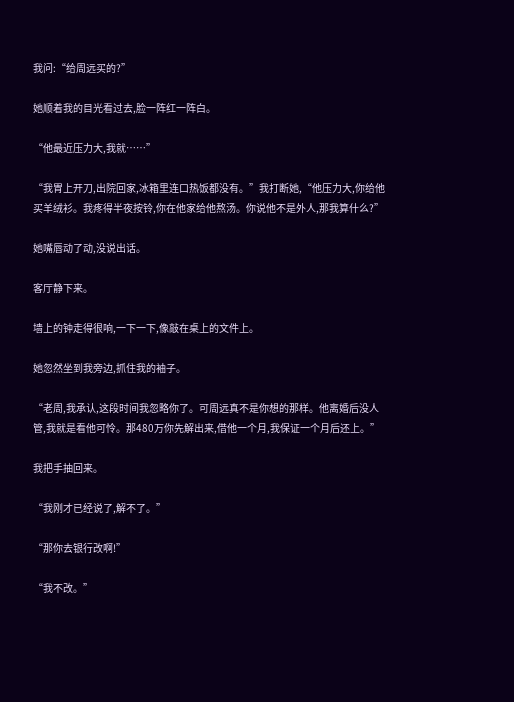我问:“给周远买的?”

她顺着我的目光看过去,脸一阵红一阵白。

“他最近压力大,我就……”

“我胃上开刀,出院回家,冰箱里连口热饭都没有。”我打断她,“他压力大,你给他买羊绒衫。我疼得半夜按铃,你在他家给他熬汤。你说他不是外人,那我算什么?”

她嘴唇动了动,没说出话。

客厅静下来。

墙上的钟走得很响,一下一下,像敲在桌上的文件上。

她忽然坐到我旁边,抓住我的袖子。

“老周,我承认,这段时间我忽略你了。可周远真不是你想的那样。他离婚后没人管,我就是看他可怜。那480万你先解出来,借他一个月,我保证一个月后还上。”

我把手抽回来。

“我刚才已经说了,解不了。”

“那你去银行改啊!”

“我不改。”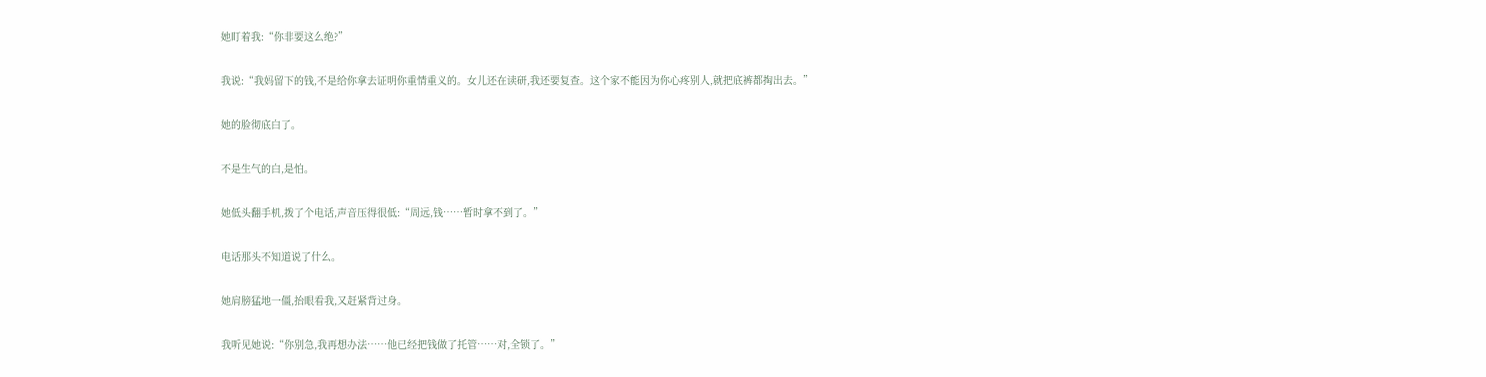她盯着我:“你非要这么绝?”

我说:“我妈留下的钱,不是给你拿去证明你重情重义的。女儿还在读研,我还要复查。这个家不能因为你心疼别人,就把底裤都掏出去。”

她的脸彻底白了。

不是生气的白,是怕。

她低头翻手机,拨了个电话,声音压得很低:“周远,钱……暂时拿不到了。”

电话那头不知道说了什么。

她肩膀猛地一僵,抬眼看我,又赶紧背过身。

我听见她说:“你别急,我再想办法……他已经把钱做了托管……对,全锁了。”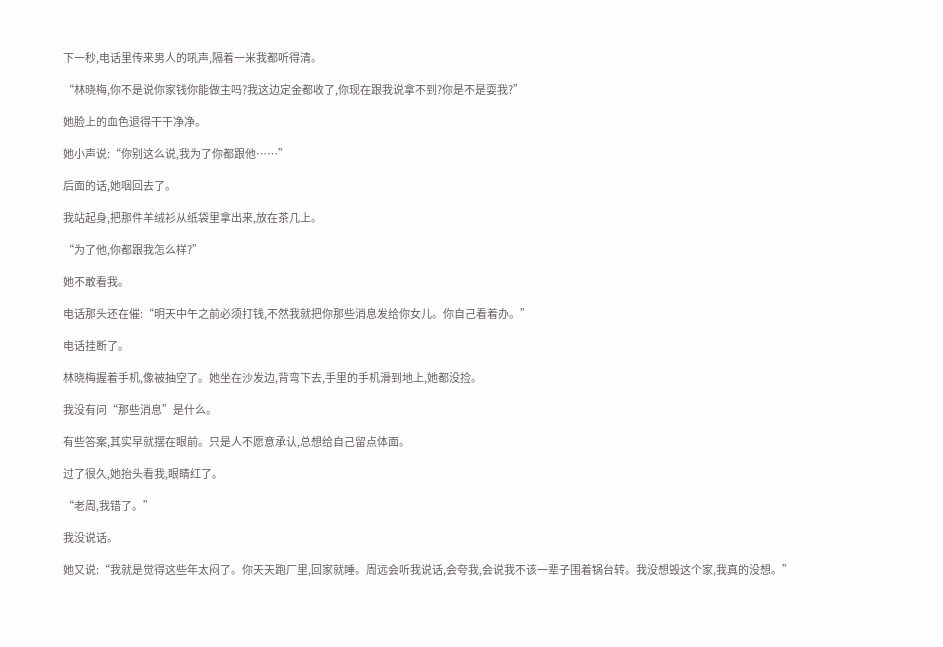下一秒,电话里传来男人的吼声,隔着一米我都听得清。

“林晓梅,你不是说你家钱你能做主吗?我这边定金都收了,你现在跟我说拿不到?你是不是耍我?”

她脸上的血色退得干干净净。

她小声说:“你别这么说,我为了你都跟他……”

后面的话,她咽回去了。

我站起身,把那件羊绒衫从纸袋里拿出来,放在茶几上。

“为了他,你都跟我怎么样?”

她不敢看我。

电话那头还在催:“明天中午之前必须打钱,不然我就把你那些消息发给你女儿。你自己看着办。”

电话挂断了。

林晓梅握着手机,像被抽空了。她坐在沙发边,背弯下去,手里的手机滑到地上,她都没捡。

我没有问“那些消息”是什么。

有些答案,其实早就摆在眼前。只是人不愿意承认,总想给自己留点体面。

过了很久,她抬头看我,眼睛红了。

“老周,我错了。”

我没说话。

她又说:“我就是觉得这些年太闷了。你天天跑厂里,回家就睡。周远会听我说话,会夸我,会说我不该一辈子围着锅台转。我没想毁这个家,我真的没想。”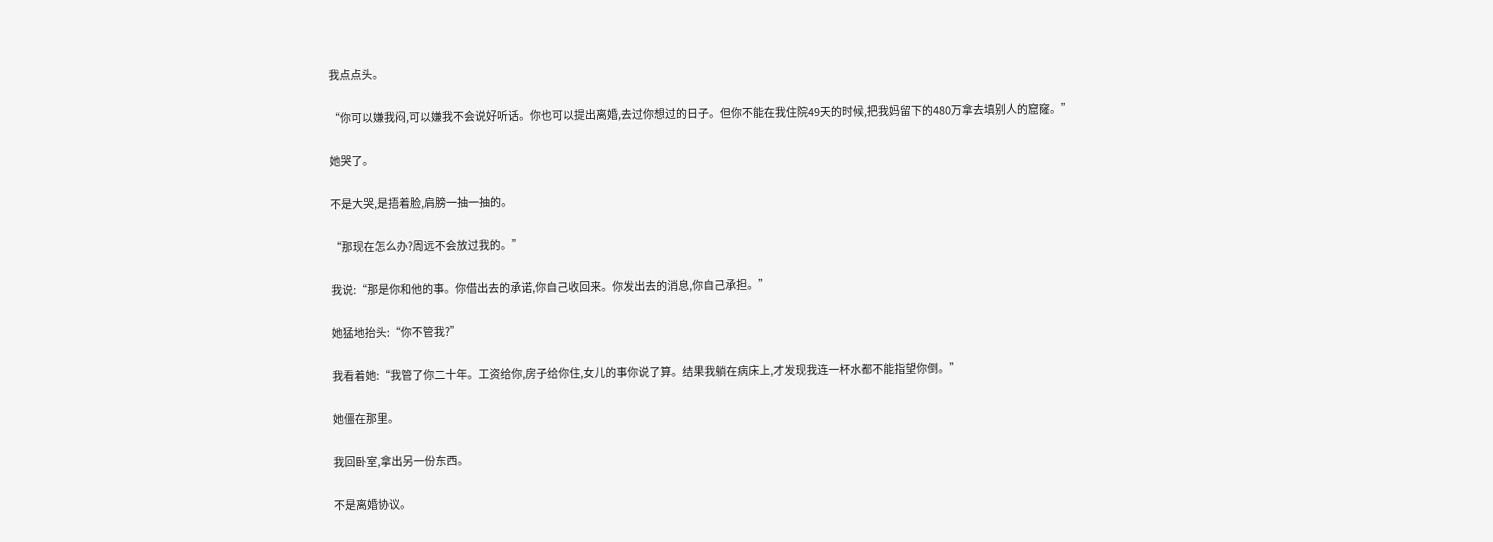我点点头。

“你可以嫌我闷,可以嫌我不会说好听话。你也可以提出离婚,去过你想过的日子。但你不能在我住院49天的时候,把我妈留下的480万拿去填别人的窟窿。”

她哭了。

不是大哭,是捂着脸,肩膀一抽一抽的。

“那现在怎么办?周远不会放过我的。”

我说:“那是你和他的事。你借出去的承诺,你自己收回来。你发出去的消息,你自己承担。”

她猛地抬头:“你不管我?”

我看着她:“我管了你二十年。工资给你,房子给你住,女儿的事你说了算。结果我躺在病床上,才发现我连一杯水都不能指望你倒。”

她僵在那里。

我回卧室,拿出另一份东西。

不是离婚协议。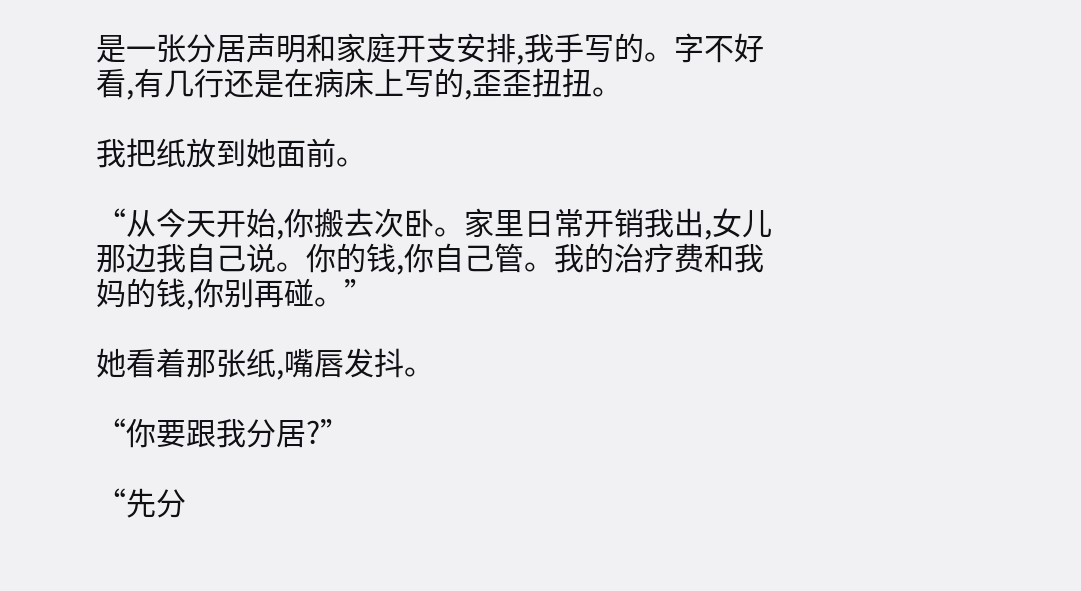是一张分居声明和家庭开支安排,我手写的。字不好看,有几行还是在病床上写的,歪歪扭扭。

我把纸放到她面前。

“从今天开始,你搬去次卧。家里日常开销我出,女儿那边我自己说。你的钱,你自己管。我的治疗费和我妈的钱,你别再碰。”

她看着那张纸,嘴唇发抖。

“你要跟我分居?”

“先分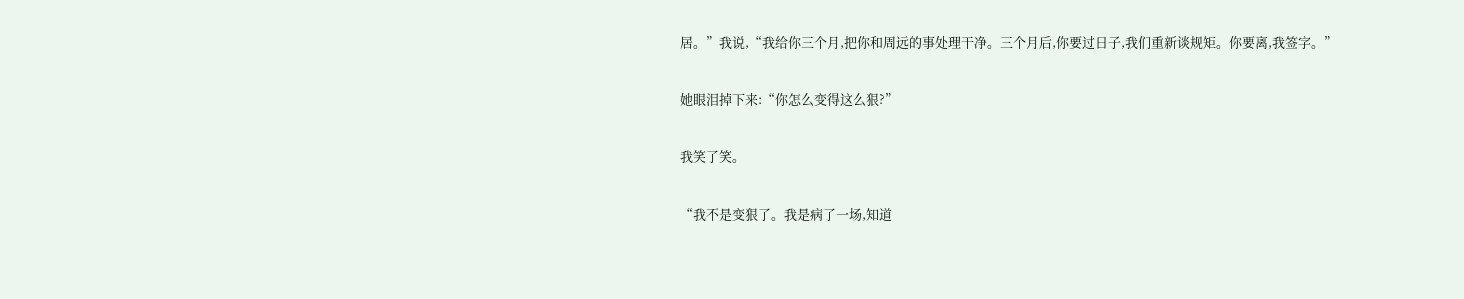居。”我说,“我给你三个月,把你和周远的事处理干净。三个月后,你要过日子,我们重新谈规矩。你要离,我签字。”

她眼泪掉下来:“你怎么变得这么狠?”

我笑了笑。

“我不是变狠了。我是病了一场,知道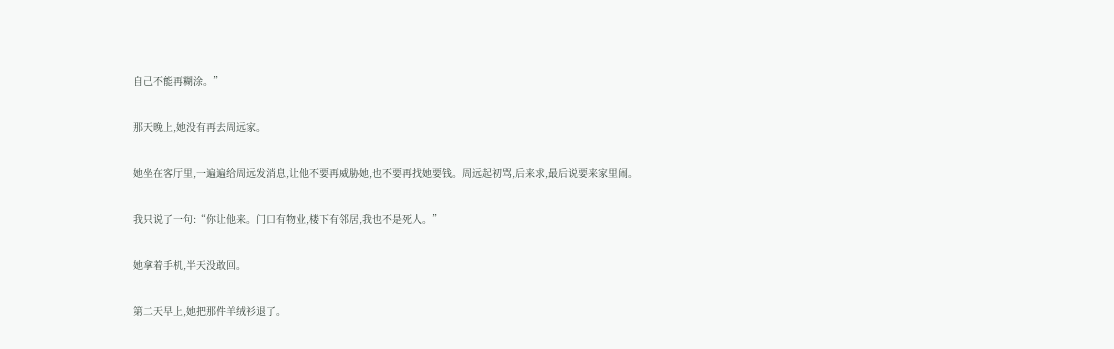自己不能再糊涂。”

那天晚上,她没有再去周远家。

她坐在客厅里,一遍遍给周远发消息,让他不要再威胁她,也不要再找她要钱。周远起初骂,后来求,最后说要来家里闹。

我只说了一句:“你让他来。门口有物业,楼下有邻居,我也不是死人。”

她拿着手机,半天没敢回。

第二天早上,她把那件羊绒衫退了。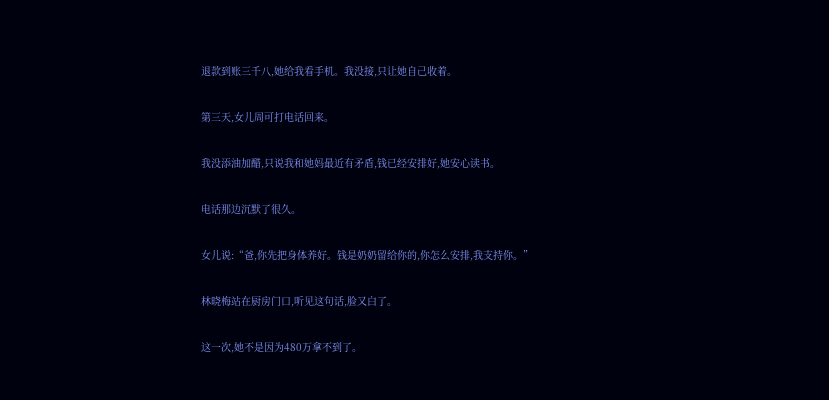退款到账三千八,她给我看手机。我没接,只让她自己收着。

第三天,女儿周可打电话回来。

我没添油加醋,只说我和她妈最近有矛盾,钱已经安排好,她安心读书。

电话那边沉默了很久。

女儿说:“爸,你先把身体养好。钱是奶奶留给你的,你怎么安排,我支持你。”

林晓梅站在厨房门口,听见这句话,脸又白了。

这一次,她不是因为480万拿不到了。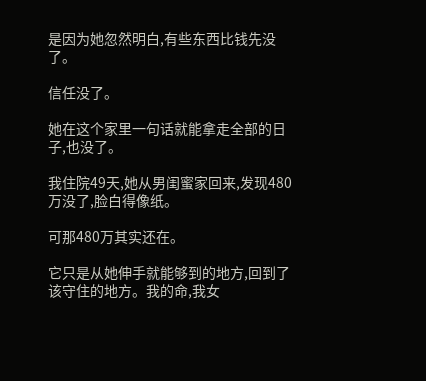是因为她忽然明白,有些东西比钱先没了。

信任没了。

她在这个家里一句话就能拿走全部的日子,也没了。

我住院49天,她从男闺蜜家回来,发现480万没了,脸白得像纸。

可那480万其实还在。

它只是从她伸手就能够到的地方,回到了该守住的地方。我的命,我女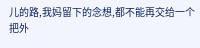儿的路,我妈留下的念想,都不能再交给一个把外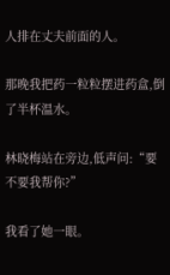人排在丈夫前面的人。

那晚我把药一粒粒摆进药盒,倒了半杯温水。

林晓梅站在旁边,低声问:“要不要我帮你?”

我看了她一眼。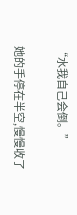“水我自己会倒。”

她的手停在半空,慢慢收了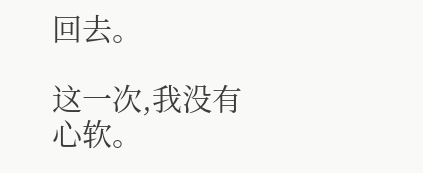回去。

这一次,我没有心软。